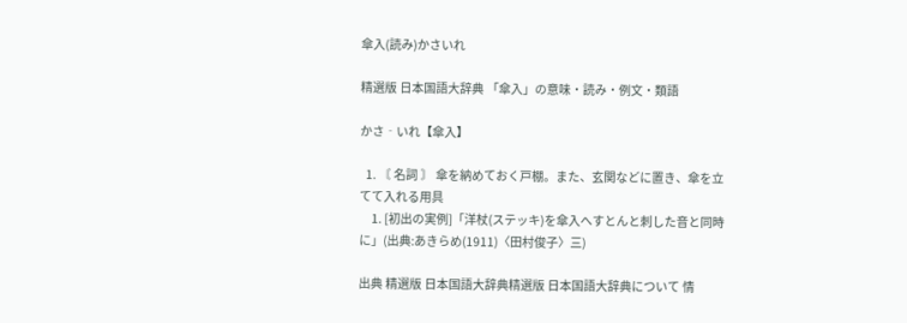傘入(読み)かさいれ

精選版 日本国語大辞典 「傘入」の意味・読み・例文・類語

かさ‐いれ【傘入】

  1. 〘 名詞 〙 傘を納めておく戸棚。また、玄関などに置き、傘を立てて入れる用具
    1. [初出の実例]「洋杖(ステッキ)を傘入へすとんと刺した音と同時に」(出典:あきらめ(1911)〈田村俊子〉三)

出典 精選版 日本国語大辞典精選版 日本国語大辞典について 情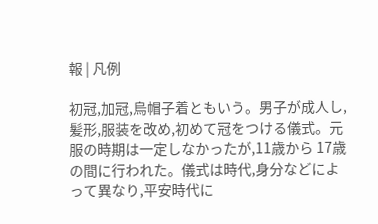報 | 凡例

初冠,加冠,烏帽子着ともいう。男子が成人し,髪形,服装を改め,初めて冠をつける儀式。元服の時期は一定しなかったが,11歳から 17歳の間に行われた。儀式は時代,身分などによって異なり,平安時代に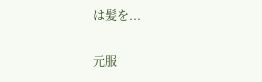は髪を...

元服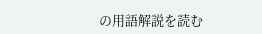の用語解説を読む